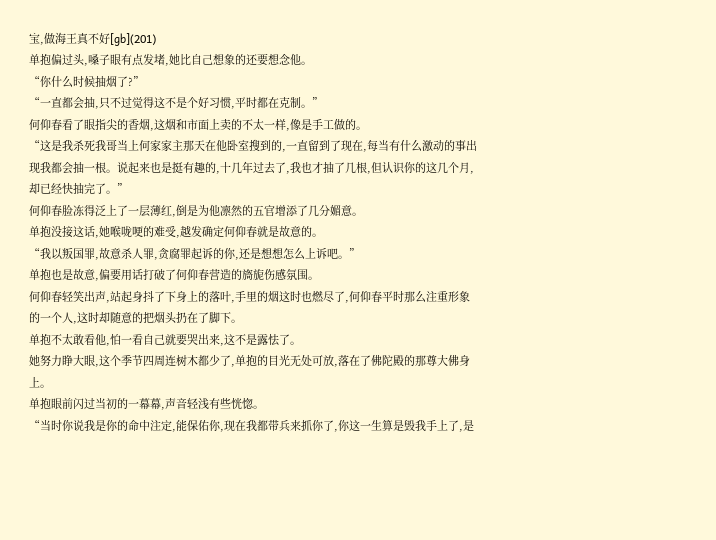宝,做海王真不好[gb](201)
单抱偏过头,嗓子眼有点发堵,她比自己想象的还要想念他。
“你什么时候抽烟了?”
“一直都会抽,只不过觉得这不是个好习惯,平时都在克制。”
何仰春看了眼指尖的香烟,这烟和市面上卖的不太一样,像是手工做的。
“这是我杀死我哥当上何家家主那天在他卧室搜到的,一直留到了现在,每当有什么激动的事出现我都会抽一根。说起来也是挺有趣的,十几年过去了,我也才抽了几根,但认识你的这几个月,却已经快抽完了。”
何仰春脸冻得泛上了一层薄红,倒是为他凛然的五官增添了几分媚意。
单抱没接这话,她喉咙哽的难受,越发确定何仰春就是故意的。
“我以叛国罪,故意杀人罪,贪腐罪起诉的你,还是想想怎么上诉吧。”
单抱也是故意,偏要用话打破了何仰春营造的旖旎伤感氛围。
何仰春轻笑出声,站起身抖了下身上的落叶,手里的烟这时也燃尽了,何仰春平时那么注重形象的一个人,这时却随意的把烟头扔在了脚下。
单抱不太敢看他,怕一看自己就要哭出来,这不是露怯了。
她努力睁大眼,这个季节四周连树木都少了,单抱的目光无处可放,落在了佛陀殿的那尊大佛身上。
单抱眼前闪过当初的一幕幕,声音轻浅有些恍惚。
“当时你说我是你的命中注定,能保佑你,现在我都带兵来抓你了,你这一生算是毁我手上了,是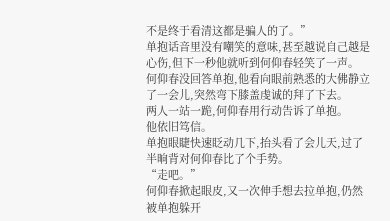不是终于看清这都是骗人的了。”
单抱话音里没有嘲笑的意味,甚至越说自己越是心伤,但下一秒他就听到何仰春轻笑了一声。
何仰春没回答单抱,他看向眼前熟悉的大佛静立了一会儿,突然弯下膝盖虔诚的拜了下去。
两人一站一跪,何仰春用行动告诉了单抱。
他依旧笃信。
单抱眼睫快速眨动几下,抬头看了会儿天,过了半晌背对何仰春比了个手势。
“走吧。”
何仰春掀起眼皮,又一次伸手想去拉单抱,仍然被单抱躲开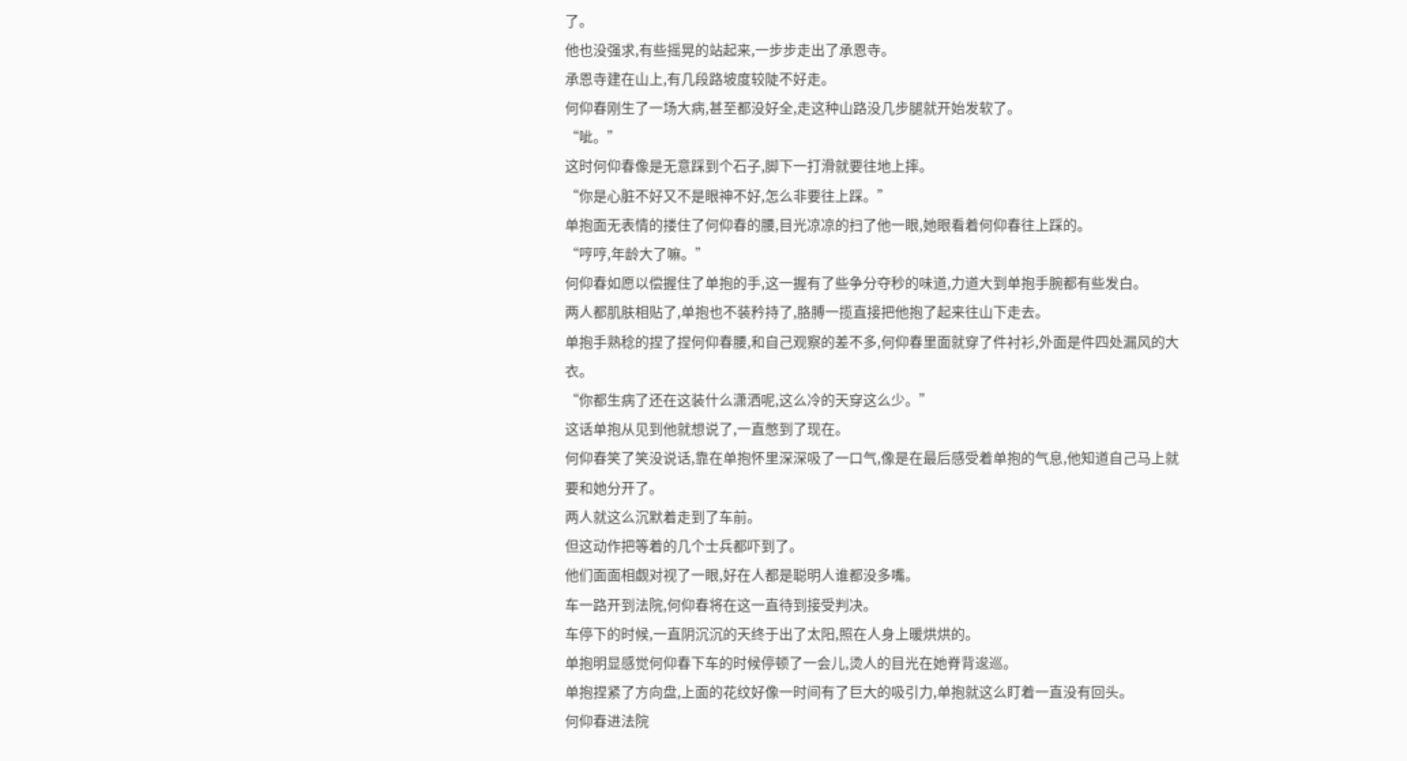了。
他也没强求,有些摇晃的站起来,一步步走出了承恩寺。
承恩寺建在山上,有几段路坡度较陡不好走。
何仰春刚生了一场大病,甚至都没好全,走这种山路没几步腿就开始发软了。
“呲。”
这时何仰春像是无意踩到个石子,脚下一打滑就要往地上摔。
“你是心脏不好又不是眼神不好,怎么非要往上踩。”
单抱面无表情的搂住了何仰春的腰,目光凉凉的扫了他一眼,她眼看着何仰春往上踩的。
“哼哼,年龄大了嘛。”
何仰春如愿以偿握住了单抱的手,这一握有了些争分夺秒的味道,力道大到单抱手腕都有些发白。
两人都肌肤相贴了,单抱也不装矜持了,胳膊一揽直接把他抱了起来往山下走去。
单抱手熟稔的捏了捏何仰春腰,和自己观察的差不多,何仰春里面就穿了件衬衫,外面是件四处漏风的大衣。
“你都生病了还在这装什么潇洒呢,这么冷的天穿这么少。”
这话单抱从见到他就想说了,一直憋到了现在。
何仰春笑了笑没说话,靠在单抱怀里深深吸了一口气,像是在最后感受着单抱的气息,他知道自己马上就要和她分开了。
两人就这么沉默着走到了车前。
但这动作把等着的几个士兵都吓到了。
他们面面相觑对视了一眼,好在人都是聪明人谁都没多嘴。
车一路开到法院,何仰春将在这一直待到接受判决。
车停下的时候,一直阴沉沉的天终于出了太阳,照在人身上暖烘烘的。
单抱明显感觉何仰春下车的时候停顿了一会儿,烫人的目光在她脊背逡巡。
单抱捏紧了方向盘,上面的花纹好像一时间有了巨大的吸引力,单抱就这么盯着一直没有回头。
何仰春进法院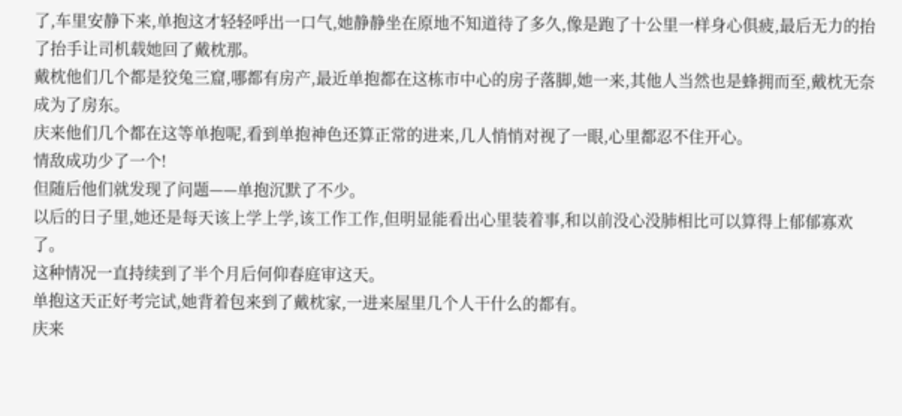了,车里安静下来,单抱这才轻轻呼出一口气,她静静坐在原地不知道待了多久,像是跑了十公里一样身心俱疲,最后无力的抬了抬手让司机载她回了戴枕那。
戴枕他们几个都是狡兔三窟,哪都有房产,最近单抱都在这栋市中心的房子落脚,她一来,其他人当然也是蜂拥而至,戴枕无奈成为了房东。
庆来他们几个都在这等单抱呢,看到单抱神色还算正常的进来,几人悄悄对视了一眼,心里都忍不住开心。
情敌成功少了一个!
但随后他们就发现了问题——单抱沉默了不少。
以后的日子里,她还是每天该上学上学,该工作工作,但明显能看出心里装着事,和以前没心没肺相比可以算得上郁郁寡欢了。
这种情况一直持续到了半个月后何仰春庭审这天。
单抱这天正好考完试,她背着包来到了戴枕家,一进来屋里几个人干什么的都有。
庆来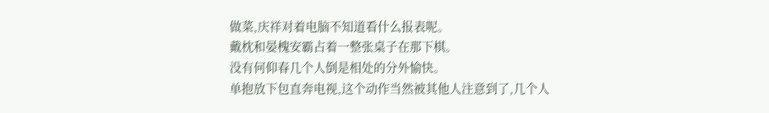做菜,庆祥对着电脑不知道看什么报表呢。
戴枕和晏槐安霸占着一整张桌子在那下棋。
没有何仰春几个人倒是相处的分外愉快。
单抱放下包直奔电视,这个动作当然被其他人注意到了,几个人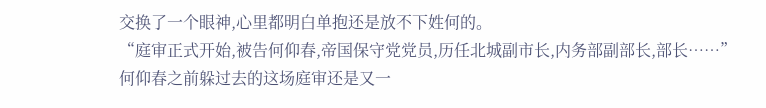交换了一个眼神,心里都明白单抱还是放不下姓何的。
“庭审正式开始,被告何仰春,帝国保守党党员,历任北城副市长,内务部副部长,部长……”
何仰春之前躲过去的这场庭审还是又一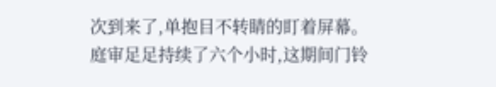次到来了,单抱目不转睛的盯着屏幕。
庭审足足持续了六个小时,这期间门铃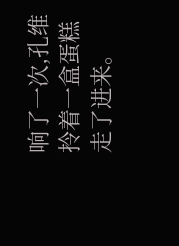响了一次,孔维拎着一盒蛋糕走了进来。